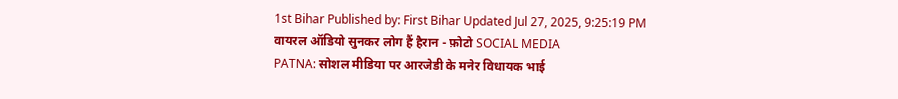1st Bihar Published by: First Bihar Updated Jul 27, 2025, 9:25:19 PM
वायरल ऑडियो सुनकर लोग हैं हैरान - फ़ोटो SOCIAL MEDIA
PATNA: सोशल मीडिया पर आरजेडी के मनेर विधायक भाई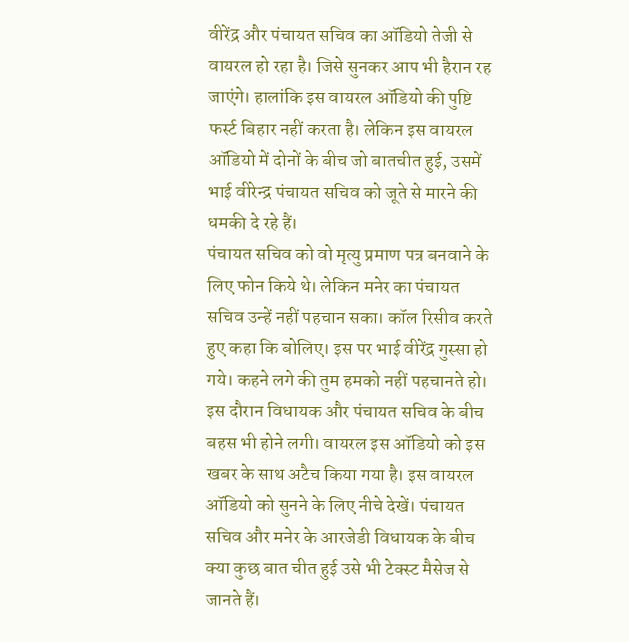वीरेंद्र और पंचायत सचिव का ऑडियो तेजी से वायरल हो रहा है। जिसे सुनकर आप भी हैरान रह जाएंगे। हालांकि इस वायरल ऑडियो की पुष्टि फर्स्ट बिहार नहीं करता है। लेकिन इस वायरल ऑडियो में दोनों के बीच जो बातचीत हुई, उसमें भाई वीरेन्द्र पंचायत सचिव को जूते से मारने की धमकी दे रहे हैं।
पंचायत सचिव को वो मृत्यु प्रमाण पत्र बनवाने के लिए फोन किये थे। लेकिन मनेर का पंचायत सचिव उन्हें नहीं पहचान सका। कॉल रिसीव करते हुए कहा कि बोलिए। इस पर भाई वीरेंद्र गुस्सा हो गये। कहने लगे की तुम हमको नहीं पहचानते हो। इस दौरान विधायक और पंचायत सचिव के बीच बहस भी होने लगी। वायरल इस ऑडियो को इस खबर के साथ अटैच किया गया है। इस वायरल ऑडियो को सुनने के लिए नीचे देखें। पंचायत सचिव और मनेर के आरजेडी विधायक के बीच क्या कुछ बात चीत हुई उसे भी टेक्स्ट मैसेज से जानते हैं।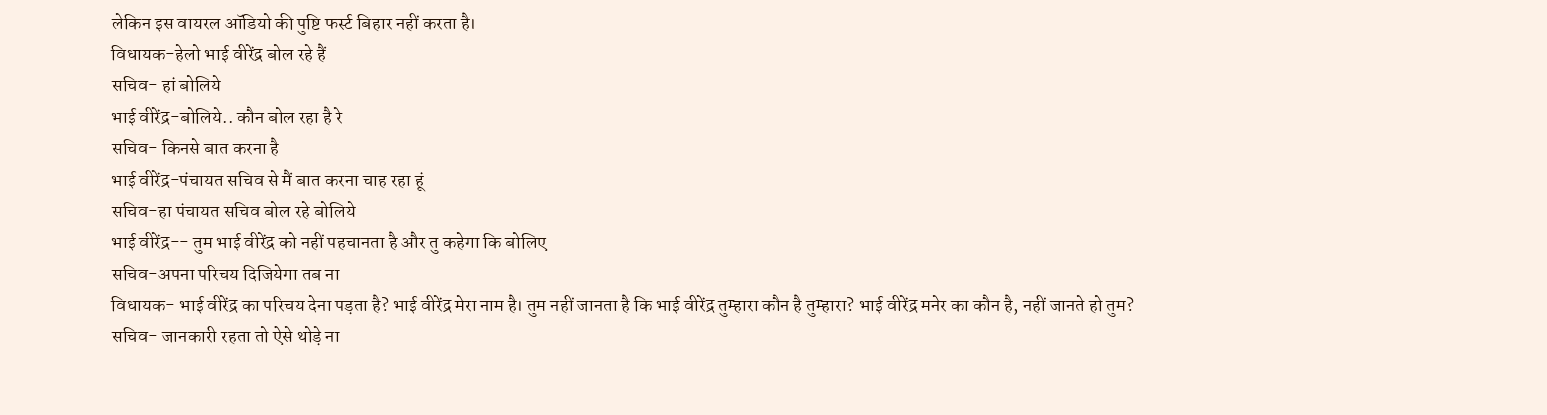लेकिन इस वायरल ऑडियो की पुष्टि फर्स्ट बिहार नहीं करता है।
विधायक-हेलो भाई वीरेंद्र बोल रहे हैं
सचिव- हां बोलिये
भाई वीरेंद्र-बोलिये.. कौन बोल रहा है रे
सचिव- किनसे बात करना है
भाई वीरेंद्र-पंचायत सचिव से मैं बात करना चाह रहा हूं
सचिव-हा पंचायत सचिव बोल रहे बोलिये
भाई वीरेंद्र-- तुम भाई वीरेंद्र को नहीं पहचानता है और तु कहेगा कि बोलिए
सचिव-अपना परिचय दिजियेगा तब ना
विधायक- भाई वीरेंद्र का परिचय देना पड़ता है? भाई वीरेंद्र मेरा नाम है। तुम नहीं जानता है कि भाई वीरेंद्र तुम्हारा कौन है तुम्हारा? भाई वीरेंद्र मनेर का कौन है, नहीं जानते हो तुम?
सचिव- जानकारी रहता तो ऐसे थोड़े ना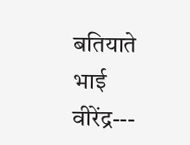बतियाते
भाई वीरेंद्र---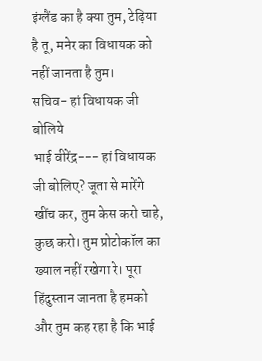इंग्लैंड का है क्या तुम, टेढ़िया है तू, मनेर का विधायक को नहीं जानता है तुम।
सचिव- हां विधायक जी बोलिये
भाई वीरेंद्र--- हां विधायक जी बोलिए? जूता से मारेंगे खींच कर, तुम केस करो चाहे, कुछ करो। तुम प्रोटोकॉल का ख्याल नहीं रखेगा रे। पूरा हिंदुस्तान जानता है हमको और तुम कह रहा है कि भाई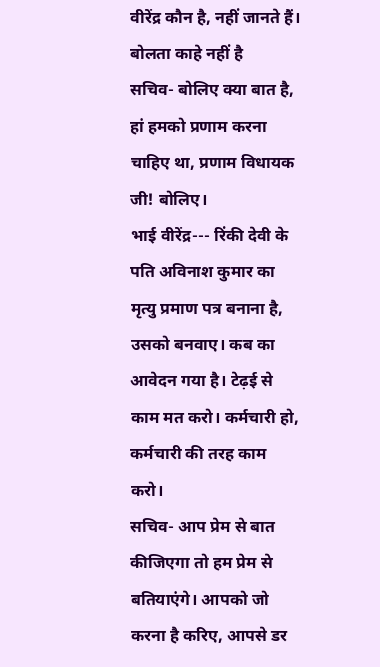वीरेंद्र कौन है, नहीं जानते हैं। बोलता काहे नहीं है
सचिव- बोलिए क्या बात है, हां हमको प्रणाम करना चाहिए था, प्रणाम विधायक जी! बोलिए।
भाई वीरेंद्र--- रिंकी देवी के पति अविनाश कुमार का मृत्यु प्रमाण पत्र बनाना है, उसको बनवाए। कब का आवेदन गया है। टेढ़ई से काम मत करो। कर्मचारी हो, कर्मचारी की तरह काम करो।
सचिव- आप प्रेम से बात कीजिएगा तो हम प्रेम से बतियाएंगे। आपको जो करना है करिए, आपसे डर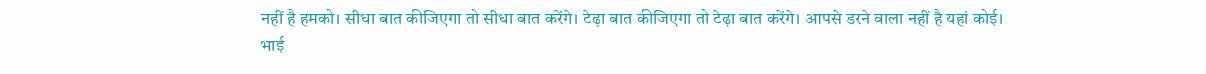नहीं है हमको। सीधा बात कीजिएगा तो सीधा बात करेंगे। टेढ़ा बात कीजिएगा तो टेढ़ा बात करेंगे। आपसे डरने वाला नहीं है यहां कोई।
भाई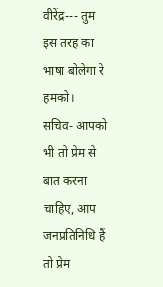वीरेंद्र--- तुम इस तरह का भाषा बोलेगा रे हमको।
सचिव- आपको भी तो प्रेम से बात करना चाहिए, आप जनप्रतिनिधि हैं तो प्रेम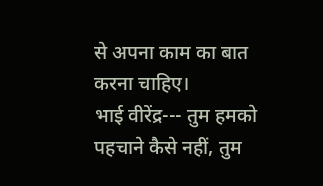से अपना काम का बात करना चाहिए।
भाई वीरेंद्र--- तुम हमको पहचाने कैसे नहीं, तुम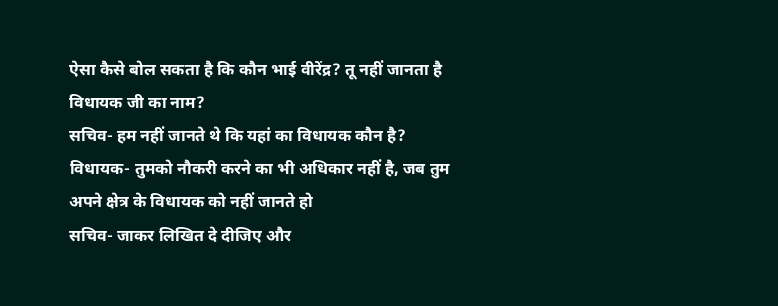ऐसा कैसे बोल सकता है कि कौन भाई वीरेंद्र? तू नहीं जानता है विधायक जी का नाम?
सचिव- हम नहीं जानते थे कि यहां का विधायक कौन है?
विधायक- तुमको नौकरी करने का भी अधिकार नहीं है, जब तुम अपने क्षेत्र के विधायक को नहीं जानते हो
सचिव- जाकर लिखित दे दीजिए और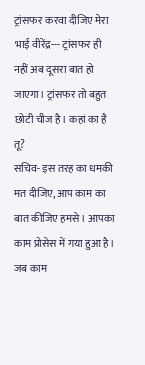ट्रांसफर करवा दीजिए मेरा
भाई वीरेंद्र--- ट्रांसफर ही नहीं अब दूसरा बात हो जाएगा। ट्रांसफर तो बहुत छोटी चीज है। कहां का है तू?
सचिव- इस तरह का धमकी मत दीजिए, आप काम का बात कीजिए हमसे। आपका काम प्रोसेस में गया हुआ है। जब काम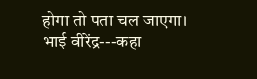होगा तो पता चल जाएगा।
भाई वीरेंद्र---कहा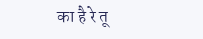का है रे तू